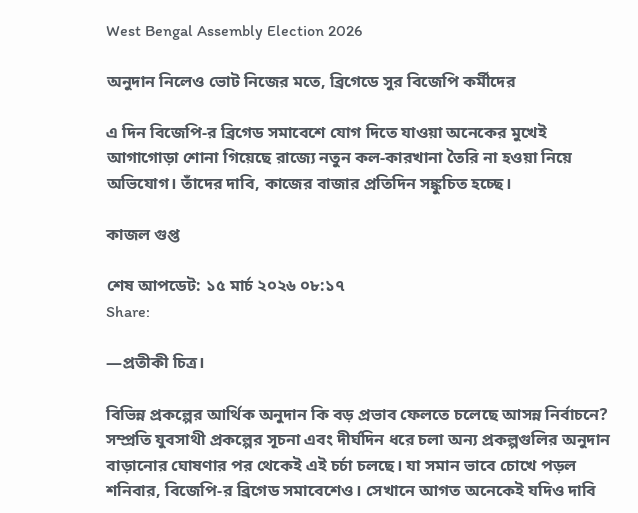West Bengal Assembly Election 2026

অনুদান নিলেও ভোট নিজের মতে, ব্রিগেডে সুর বিজেপি কর্মীদের

এ দিন বিজেপি-র ব্রিগেড সমাবেশে যোগ দিতে যাওয়া অনেকের মুখেই আগাগোড়া শোনা গিয়েছে রাজ্যে নতুন কল-কারখানা তৈরি না হওয়া নিয়ে অভিযোগ। তাঁদের দাবি, কাজের বাজার প্রতিদিন সঙ্কুচিত হচ্ছে।

কাজল গুপ্ত

শেষ আপডেট: ১৫ মার্চ ২০২৬ ০৮:১৭
Share:

—প্রতীকী চিত্র।

বিভিন্ন প্রকল্পের আর্থিক অনুদান কি বড় প্রভাব ফেলতে চলেছে আসন্ন নির্বাচনে? সম্প্রতি যুবসাথী প্রকল্পের সূচনা এবং দীর্ঘদিন ধরে চলা অন্য প্রকল্পগুলির অনুদান বাড়ানোর ঘোষণার পর থেকেই এই চর্চা চলছে। যা সমান ভাবে চোখে পড়ল শনিবার, বিজেপি-র ব্রিগেড সমাবেশেও। সেখানে আগত অনেকেই যদিও দাবি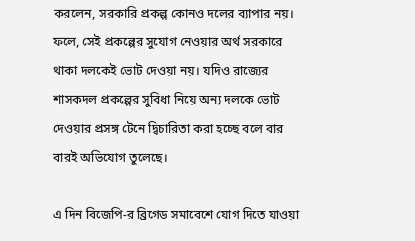করলেন, সরকারি প্রকল্প কোনও দলের ব্যাপার নয়। ফলে, সেই প্রকল্পের সুযোগ নেওয়ার অর্থ সরকারে থাকা দলকেই ভোট দেওয়া নয়। যদিও রাজ্যের শাসকদল প্রকল্পের সুবিধা নিয়ে অন্য দলকে ভোট দেওয়ার প্রসঙ্গ টেনে দ্বিচারিতা করা হচ্ছে বলে বার বারই অভিযোগ তুলেছে।

এ দিন বিজেপি-র ব্রিগেড সমাবেশে যোগ দিতে যাওয়া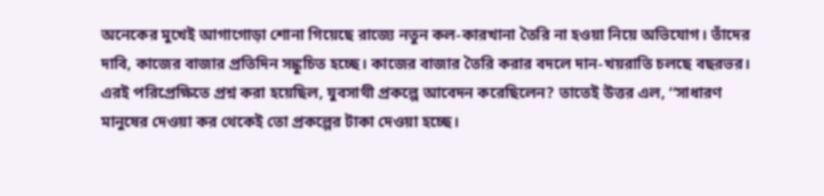অনেকের মুখেই আগাগোড়া শোনা গিয়েছে রাজ্যে নতুন কল-কারখানা তৈরি না হওয়া নিয়ে অভিযোগ। তাঁদের দাবি, কাজের বাজার প্রতিদিন সঙ্কুচিত হচ্ছে। কাজের বাজার তৈরি করার বদলে দান-খয়রাতি চলছে বছরভর। এরই পরিপ্রেক্ষিতে প্রশ্ন করা হয়েছিল, যুবসাথী প্রকল্পে আবেদন করেছিলেন? তাতেই উত্তর এল, ‘‘সাধারণ মানুষের দেওয়া কর থেকেই তো প্রকল্পের টাকা দেওয়া হচ্ছে।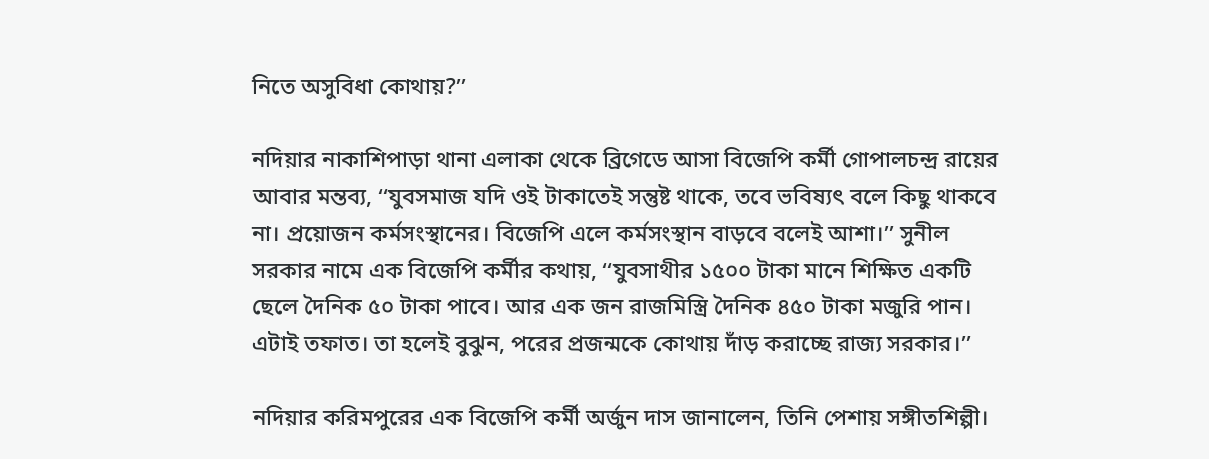নিতে অসুবিধা কোথায়?’’

নদিয়ার নাকাশিপাড়া থানা এলাকা থেকে ব্রিগেডে আসা বিজেপি কর্মী গোপালচন্দ্র রায়ের আবার মন্তব্য, ‘‘যুবসমাজ যদি ওই টাকাতেই সন্তুষ্ট থাকে, তবে ভবিষ্যৎ বলে কিছু থাকবে না। প্রয়োজন কর্মসংস্থানের। বিজেপি এলে কর্মসংস্থান বাড়বে বলেই আশা।’’ সুনীল সরকার নামে এক বিজেপি কর্মীর কথায়, ‘‘যুবসাথীর ১৫০০ টাকা মানে শিক্ষিত একটি ছেলে দৈনিক ৫০ টাকা পাবে। আর এক জন রাজমিস্ত্রি দৈনিক ৪৫০ টাকা মজুরি পান। এটাই তফাত। তা হলেই বুঝুন, পরের প্রজন্মকে কোথায় দাঁড় করাচ্ছে রাজ্য সরকার।’’

নদিয়ার করিমপুরের এক বিজেপি কর্মী অর্জুন দাস জানালেন, তিনি পেশায় সঙ্গীতশিল্পী।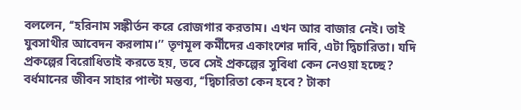বললেন, ‘‘হরিনাম সঙ্কীর্তন করে রোজগার করতাম। এখন আর বাজার নেই। তাই যুবসাথীর আবেদন করলাম।’’ তৃণমূল কর্মীদের একাংশের দাবি, এটা দ্বিচারিতা। যদি প্রকল্পের বিরোধিতাই করতে হয়, তবে সেই প্রকল্পের সুবিধা কেন নেওয়া হচ্ছে? বর্ধমানের জীবন সাহার পাল্টা মন্তব্য, ‘‘দ্বিচারিতা কেন হবে? টাকা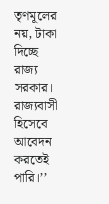তৃণমূলের নয়, টাকা দিচ্ছে রাজ্য সরকার। রাজ্যবাসী হিসেবে আবেদন করতেই পারি।’’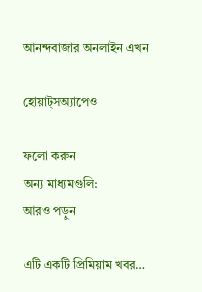আনন্দবাজার অনলাইন এখন

হোয়াট্‌সঅ্যাপেও

ফলো করুন
অন্য মাধ্যমগুলি:
আরও পড়ুন

এটি একটি প্রিমিয়াম খবর…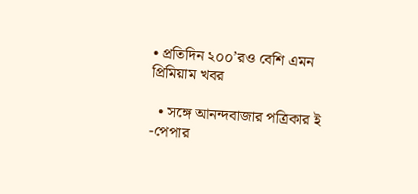• প্রতিদিন ২০০’রও বেশি এমন প্রিমিয়াম খবর

  • সঙ্গে আনন্দবাজার পত্রিকার ই -পেপার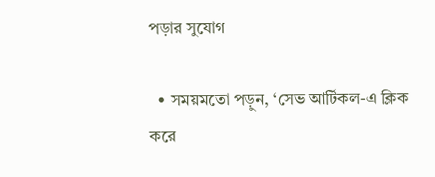পড়ার সুযোগ

  • সময়মতো পড়ুন, ‘সেভ আর্টিকল-এ ক্লিক করে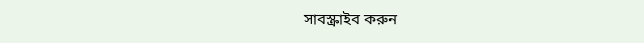সাবস্ক্রাইব করুন